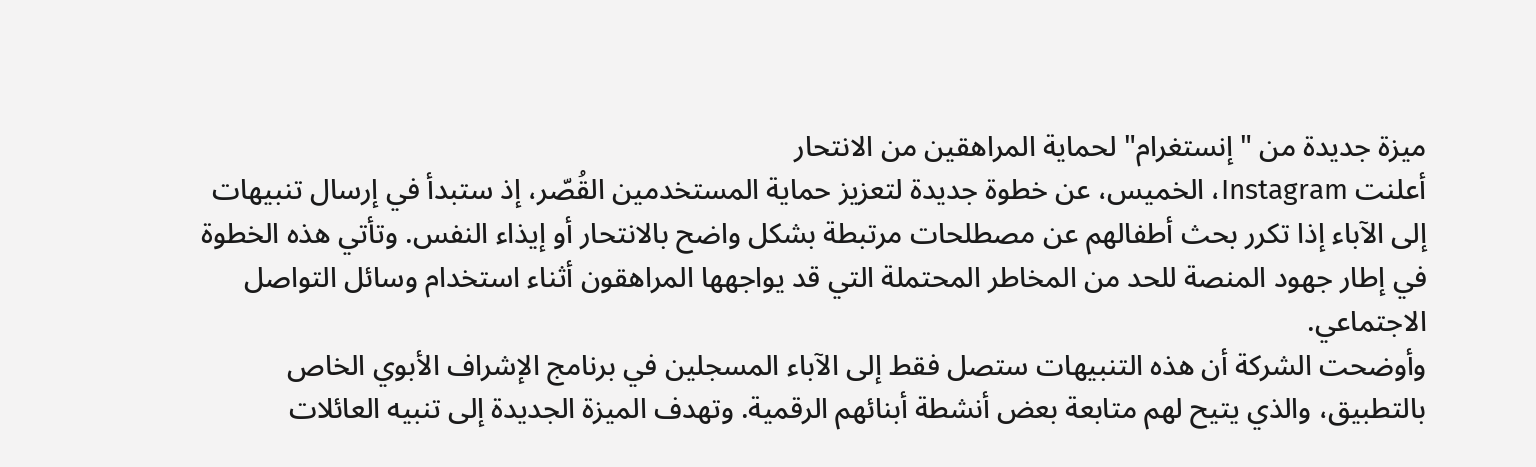ميزة جديدة من "إنستغرام" لحماية المراهقين من الانتحار
أعلنت Instagram، الخميس، عن خطوة جديدة لتعزيز حماية المستخدمين القُصّر، إذ ستبدأ في إرسال تنبيهات إلى الآباء إذا تكرر بحث أطفالهم عن مصطلحات مرتبطة بشكل واضح بالانتحار أو إيذاء النفس. وتأتي هذه الخطوة في إطار جهود المنصة للحد من المخاطر المحتملة التي قد يواجهها المراهقون أثناء استخدام وسائل التواصل الاجتماعي.
وأوضحت الشركة أن هذه التنبيهات ستصل فقط إلى الآباء المسجلين في برنامج الإشراف الأبوي الخاص بالتطبيق، والذي يتيح لهم متابعة بعض أنشطة أبنائهم الرقمية. وتهدف الميزة الجديدة إلى تنبيه العائلات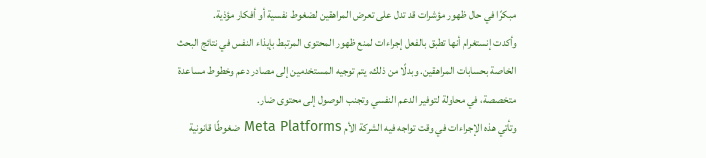مبكرًا في حال ظهور مؤشرات قد تدل على تعرض المراهقين لضغوط نفسية أو أفكار مؤذية.
وأكدت إنستغرام أنها تطبق بالفعل إجراءات لمنع ظهور المحتوى المرتبط بإيذاء النفس في نتائج البحث الخاصة بحسابات المراهقين. وبدلًا من ذلك، يتم توجيه المستخدمين إلى مصادر دعم وخطوط مساعدة متخصصة، في محاولة لتوفير الدعم النفسي وتجنب الوصول إلى محتوى ضار.
وتأتي هذه الإجراءات في وقت تواجه فيه الشركة الأم Meta Platforms ضغوطًا قانونية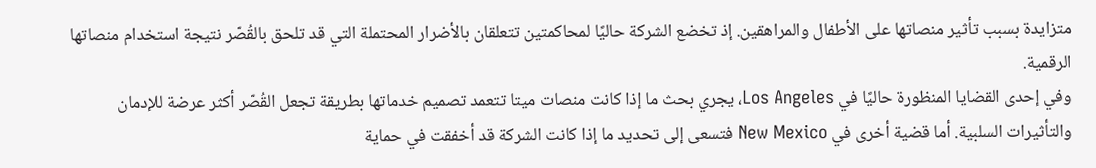متزايدة بسبب تأثير منصاتها على الأطفال والمراهقين. إذ تخضع الشركة حاليًا لمحاكمتين تتعلقان بالأضرار المحتملة التي قد تلحق بالقُصّر نتيجة استخدام منصاتها الرقمية.
وفي إحدى القضايا المنظورة حاليًا في Los Angeles، يجري بحث ما إذا كانت منصات ميتا تتعمد تصميم خدماتها بطريقة تجعل القُصّر أكثر عرضة للإدمان والتأثيرات السلبية. أما قضية أخرى في New Mexico فتسعى إلى تحديد ما إذا كانت الشركة قد أخفقت في حماية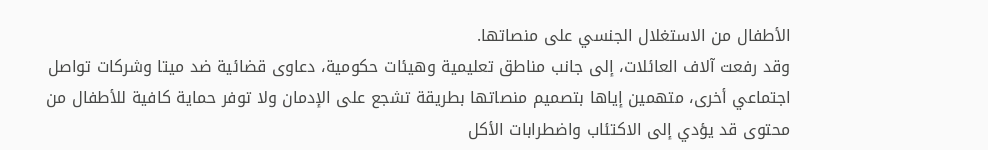الأطفال من الاستغلال الجنسي على منصاتها.
وقد رفعت آلاف العائلات، إلى جانب مناطق تعليمية وهيئات حكومية، دعاوى قضائية ضد ميتا وشركات تواصل اجتماعي أخرى، متهمين إياها بتصميم منصاتها بطريقة تشجع على الإدمان ولا توفر حماية كافية للأطفال من محتوى قد يؤدي إلى الاكتئاب واضطرابات الأكل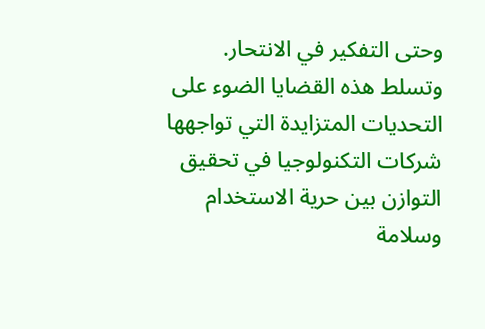وحتى التفكير في الانتحار. وتسلط هذه القضايا الضوء على التحديات المتزايدة التي تواجهها شركات التكنولوجيا في تحقيق التوازن بين حرية الاستخدام وسلامة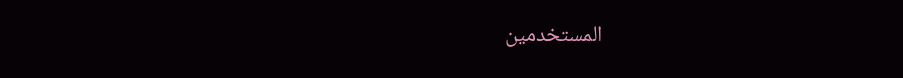المستخدمين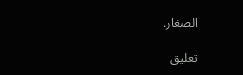الصغار.

تعليق